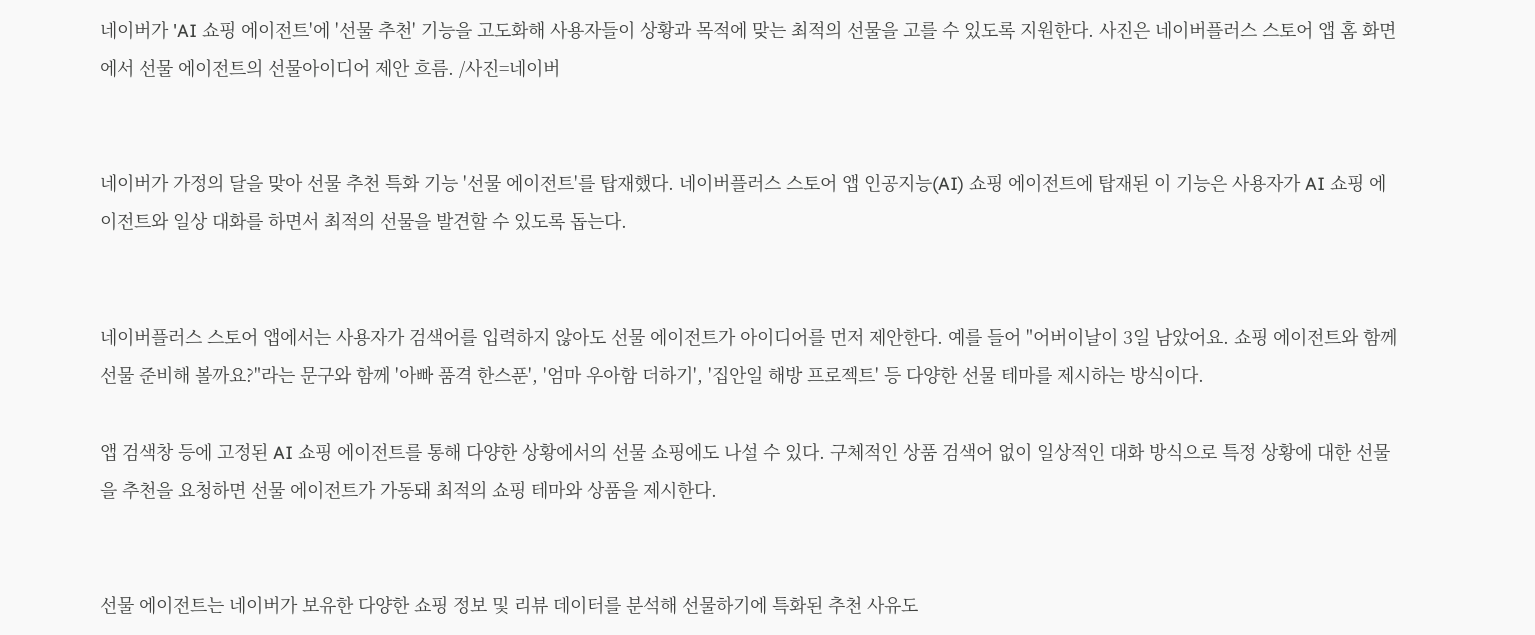네이버가 'AI 쇼핑 에이전트'에 '선물 추천' 기능을 고도화해 사용자들이 상황과 목적에 맞는 최적의 선물을 고를 수 있도록 지원한다. 사진은 네이버플러스 스토어 앱 홈 화면에서 선물 에이전트의 선물아이디어 제안 흐름. /사진=네이버


네이버가 가정의 달을 맞아 선물 추천 특화 기능 '선물 에이전트'를 탑재했다. 네이버플러스 스토어 앱 인공지능(AI) 쇼핑 에이전트에 탑재된 이 기능은 사용자가 AI 쇼핑 에이전트와 일상 대화를 하면서 최적의 선물을 발견할 수 있도록 돕는다.


네이버플러스 스토어 앱에서는 사용자가 검색어를 입력하지 않아도 선물 에이전트가 아이디어를 먼저 제안한다. 예를 들어 "어버이날이 3일 남았어요. 쇼핑 에이전트와 함께 선물 준비해 볼까요?"라는 문구와 함께 '아빠 품격 한스푼', '엄마 우아함 더하기', '집안일 해방 프로젝트' 등 다양한 선물 테마를 제시하는 방식이다.

앱 검색창 등에 고정된 AI 쇼핑 에이전트를 통해 다양한 상황에서의 선물 쇼핑에도 나설 수 있다. 구체적인 상품 검색어 없이 일상적인 대화 방식으로 특정 상황에 대한 선물을 추천을 요청하면 선물 에이전트가 가동돼 최적의 쇼핑 테마와 상품을 제시한다.


선물 에이전트는 네이버가 보유한 다양한 쇼핑 정보 및 리뷰 데이터를 분석해 선물하기에 특화된 추천 사유도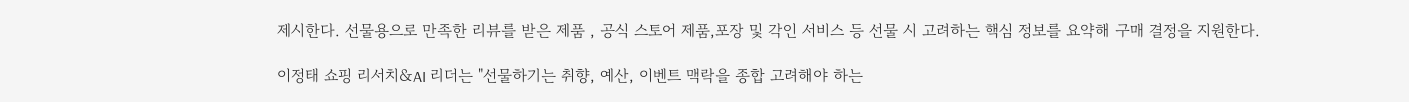제시한다. 선물용으로 만족한 리뷰를 받은 제품 , 공식 스토어 제품,포장 및 각인 서비스 등 선물 시 고려하는 핵심 정보를 요약해 구매 결정을 지원한다.

이정태 쇼핑 리서치&AI 리더는 "선물하기는 취향, 예산, 이벤트 맥락을 종합 고려해야 하는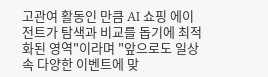고관여 활동인 만큼 AI 쇼핑 에이전트가 탐색과 비교를 돕기에 최적화된 영역"이라며 "앞으로도 일상 속 다양한 이벤트에 맞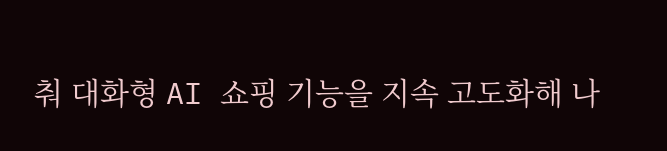춰 대화형 AI 쇼핑 기능을 지속 고도화해 나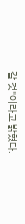갈 것"이라고 밝혔다.